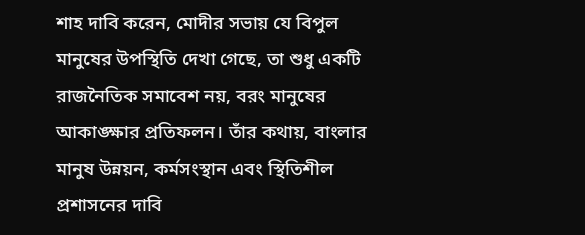শাহ দাবি করেন, মোদীর সভায় যে বিপুল মানুষের উপস্থিতি দেখা গেছে, তা শুধু একটি রাজনৈতিক সমাবেশ নয়, বরং মানুষের আকাঙ্ক্ষার প্রতিফলন। তাঁর কথায়, বাংলার মানুষ উন্নয়ন, কর্মসংস্থান এবং স্থিতিশীল প্রশাসনের দাবি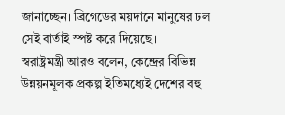জানাচ্ছেন। ব্রিগেডের ময়দানে মানুষের ঢল সেই বার্তাই স্পষ্ট করে দিয়েছে।
স্বরাষ্ট্রমন্ত্রী আরও বলেন, কেন্দ্রের বিভিন্ন উন্নয়নমূলক প্রকল্প ইতিমধ্যেই দেশের বহু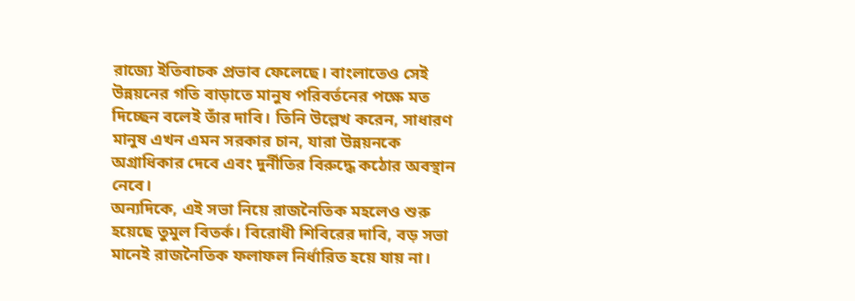রাজ্যে ইতিবাচক প্রভাব ফেলেছে। বাংলাতেও সেই উন্নয়নের গতি বাড়াতে মানুষ পরিবর্তনের পক্ষে মত দিচ্ছেন বলেই তাঁর দাবি। তিনি উল্লেখ করেন, সাধারণ মানুষ এখন এমন সরকার চান, যারা উন্নয়নকে অগ্রাধিকার দেবে এবং দুর্নীতির বিরুদ্ধে কঠোর অবস্থান নেবে।
অন্যদিকে, এই সভা নিয়ে রাজনৈতিক মহলেও শুরু হয়েছে তুমুল বিতর্ক। বিরোধী শিবিরের দাবি, বড় সভা মানেই রাজনৈতিক ফলাফল নির্ধারিত হয়ে যায় না।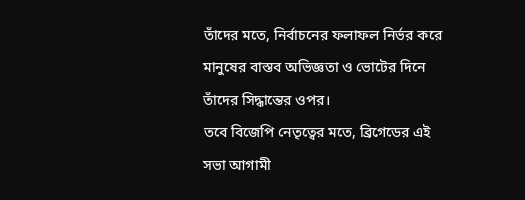তাঁদের মতে, নির্বাচনের ফলাফল নির্ভর করে মানুষের বাস্তব অভিজ্ঞতা ও ভোটের দিনে তাঁদের সিদ্ধান্তের ওপর।
তবে বিজেপি নেতৃত্বের মতে, ব্রিগেডের এই সভা আগামী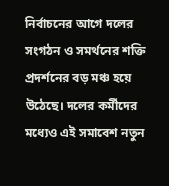নির্বাচনের আগে দলের সংগঠন ও সমর্থনের শক্তি প্রদর্শনের বড় মঞ্চ হয়ে উঠেছে। দলের কর্মীদের মধ্যেও এই সমাবেশ নতুন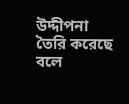উদ্দীপনা তৈরি করেছে বলে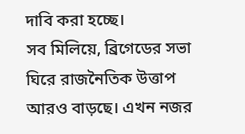দাবি করা হচ্ছে।
সব মিলিয়ে, ব্রিগেডের সভা ঘিরে রাজনৈতিক উত্তাপ আরও বাড়ছে। এখন নজর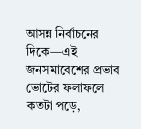আসন্ন নির্বাচনের দিকে—এই জনসমাবেশের প্রভাব ভোটের ফলাফলে কতটা পড়ে,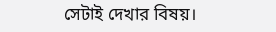সেটাই দেখার বিষয়।